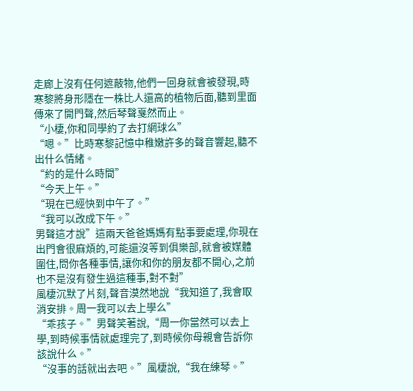走廊上沒有任何遮蔽物,他們一回身就會被發現,時寒黎將身形隱在一株比人還高的植物后面,聽到里面傳來了開門聲,然后琴聲戛然而止。
“小棲,你和同學約了去打網球么”
“嗯。”比時寒黎記憶中稚嫩許多的聲音響起,聽不出什么情緒。
“約的是什么時間”
“今天上午。”
“現在已經快到中午了。”
“我可以改成下午。”
男聲這才說”這兩天爸爸媽媽有點事要處理,你現在出門會很麻煩的,可能還沒等到俱樂部,就會被媒體圍住,問你各種事情,讓你和你的朋友都不開心,之前也不是沒有發生過這種事,對不對”
風棲沉默了片刻,聲音漠然地說“我知道了,我會取消安排。周一我可以去上學么”
“乖孩子。”男聲笑著說,“周一你當然可以去上學,到時候事情就處理完了,到時候你母親會告訴你該說什么。”
“沒事的話就出去吧。”風棲說,“我在練琴。”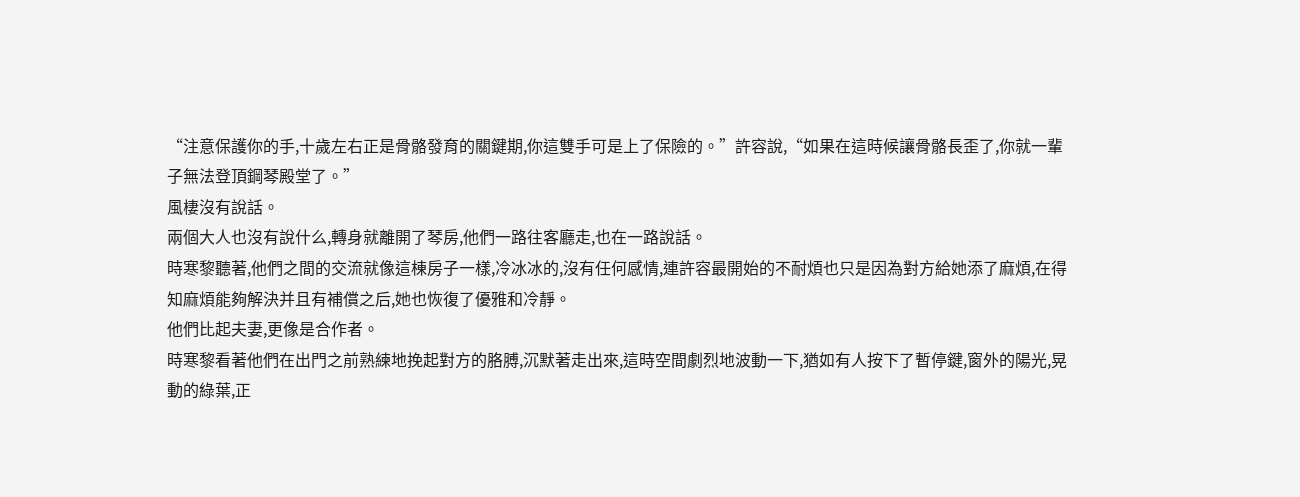“注意保護你的手,十歲左右正是骨骼發育的關鍵期,你這雙手可是上了保險的。”許容說,“如果在這時候讓骨骼長歪了,你就一輩子無法登頂鋼琴殿堂了。”
風棲沒有說話。
兩個大人也沒有說什么,轉身就離開了琴房,他們一路往客廳走,也在一路說話。
時寒黎聽著,他們之間的交流就像這棟房子一樣,冷冰冰的,沒有任何感情,連許容最開始的不耐煩也只是因為對方給她添了麻煩,在得知麻煩能夠解決并且有補償之后,她也恢復了優雅和冷靜。
他們比起夫妻,更像是合作者。
時寒黎看著他們在出門之前熟練地挽起對方的胳膊,沉默著走出來,這時空間劇烈地波動一下,猶如有人按下了暫停鍵,窗外的陽光,晃動的綠葉,正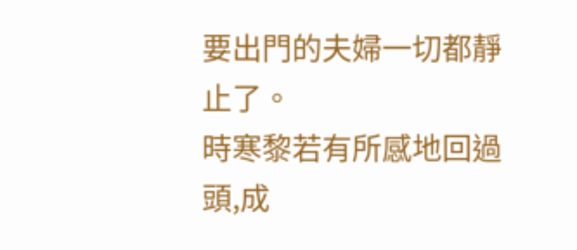要出門的夫婦一切都靜止了。
時寒黎若有所感地回過頭,成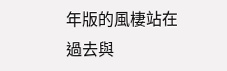年版的風棲站在過去與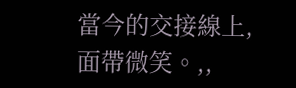當今的交接線上,面帶微笑。,,